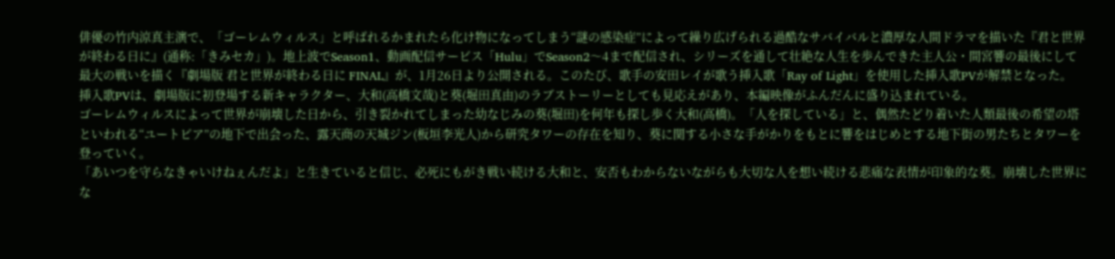俳優の竹内涼真主演で、「ゴーレムウィルス」と呼ばれるかまれたら化け物になってしまう“謎の感染症”によって繰り広げられる過酷なサバイバルと濃厚な人間ドラマを描いた『君と世界が終わる日に』(通称:「きみセカ」)。地上波でSeason1、動画配信サービス「Hulu」でSeason2〜4まで配信され、シリーズを通して壮絶な人生を歩んできた主人公・間宮響の最後にして最大の戦いを描く『劇場版 君と世界が終わる日に FINAL』が、1月26日より公開される。このたび、歌手の安田レイが歌う挿入歌「Ray of Light」を使用した挿入歌PVが解禁となった。
挿入歌PVは、劇場版に初登場する新キャラクター、大和(高橋文哉)と葵(堀田真由)のラブストーリーとしても見応えがあり、本編映像がふんだんに盛り込まれている。
ゴーレムウィルスによって世界が崩壊した日から、引き裂かれてしまった幼なじみの葵(堀田)を何年も探し歩く大和(高橋)。「人を探している」と、偶然たどり着いた人類最後の希望の塔といわれる“ユートピア”の地下で出会った、露天商の天城ジン(板垣李光人)から研究タワーの存在を知り、葵に関する小さな手がかりをもとに響をはじめとする地下街の男たちとタワーを登っていく。
「あいつを守らなきゃいけねぇんだよ」と生きていると信じ、必死にもがき戦い続ける大和と、安否もわからないながらも大切な人を想い続ける悲痛な表情が印象的な葵。崩壊した世界にな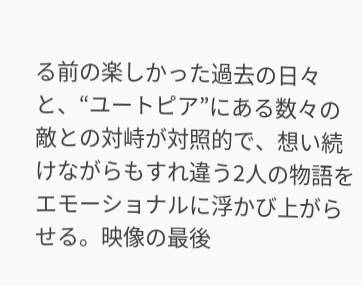る前の楽しかった過去の日々と、“ユートピア”にある数々の敵との対峙が対照的で、想い続けながらもすれ違う2人の物語をエモーショナルに浮かび上がらせる。映像の最後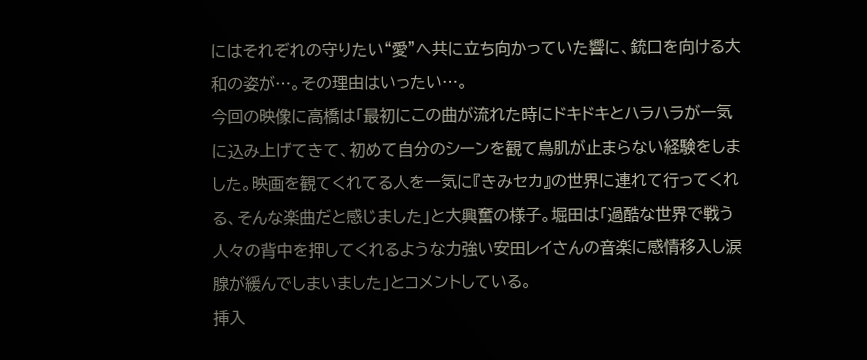にはそれぞれの守りたい“愛”へ共に立ち向かっていた響に、銃口を向ける大和の姿が…。その理由はいったい…。
今回の映像に高橋は「最初にこの曲が流れた時にドキドキとハラハラが一気に込み上げてきて、初めて自分のシーンを観て鳥肌が止まらない経験をしました。映画を観てくれてる人を一気に『きみセカ』の世界に連れて行ってくれる、そんな楽曲だと感じました」と大興奮の様子。堀田は「過酷な世界で戦う人々の背中を押してくれるような力強い安田レイさんの音楽に感情移入し涙腺が緩んでしまいました」とコメントしている。
挿入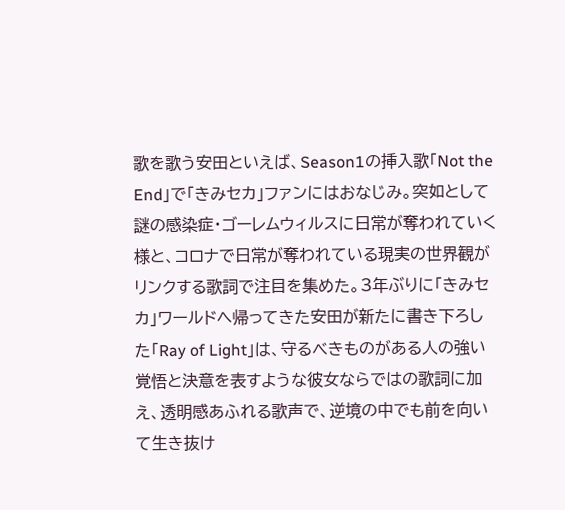歌を歌う安田といえば、Season1の挿入歌「Not the End」で「きみセカ」ファンにはおなじみ。突如として謎の感染症・ゴーレムウィルスに日常が奪われていく様と、コロナで日常が奪われている現実の世界観がリンクする歌詞で注目を集めた。3年ぶりに「きみセカ」ワールドへ帰ってきた安田が新たに書き下ろした「Ray of Light」は、守るべきものがある人の強い覚悟と決意を表すような彼女ならではの歌詞に加え、透明感あふれる歌声で、逆境の中でも前を向いて生き抜け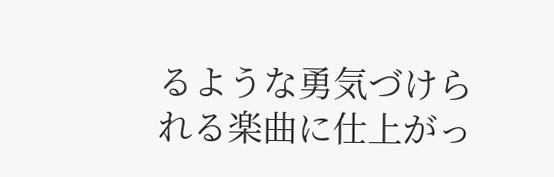るような勇気づけられる楽曲に仕上がっ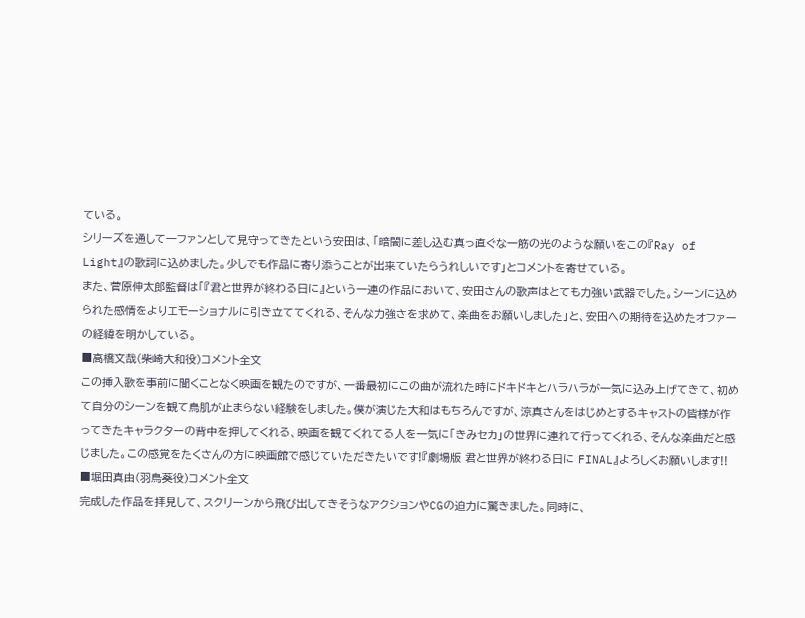ている。
シリーズを通して一ファンとして見守ってきたという安田は、「暗闇に差し込む真っ直ぐな一筋の光のような願いをこの『Ray of Light』の歌詞に込めました。少しでも作品に寄り添うことが出来ていたらうれしいです」とコメントを寄せている。
また、菅原伸太郎監督は「『君と世界が終わる日に』という一連の作品において、安田さんの歌声はとても力強い武器でした。シーンに込められた感情をよりエモーショナルに引き立ててくれる、そんな力強さを求めて、楽曲をお願いしました」と、安田への期待を込めたオファーの経緯を明かしている。
■高橋文哉(柴崎大和役)コメント全文
この挿入歌を事前に聞くことなく映画を観たのですが、一番最初にこの曲が流れた時にドキドキとハラハラが一気に込み上げてきて、初めて自分のシーンを観て鳥肌が止まらない経験をしました。僕が演じた大和はもちろんですが、涼真さんをはじめとするキャストの皆様が作ってきたキャラクターの背中を押してくれる、映画を観てくれてる人を一気に「きみセカ」の世界に連れて行ってくれる、そんな楽曲だと感じました。この感覚をたくさんの方に映画館で感じていただきたいです!『劇場版 君と世界が終わる日に FINAL』よろしくお願いします!!
■堀田真由(羽鳥葵役)コメント全文
完成した作品を拝見して、スクリーンから飛び出してきそうなアクションやCGの迫力に驚きました。同時に、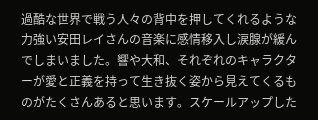過酷な世界で戦う人々の背中を押してくれるような力強い安田レイさんの音楽に感情移入し涙腺が緩んでしまいました。響や大和、それぞれのキャラクターが愛と正義を持って生き抜く姿から見えてくるものがたくさんあると思います。スケールアップした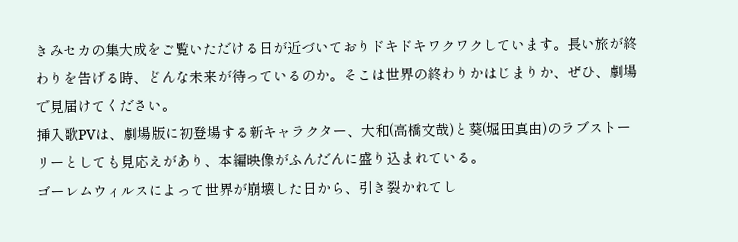きみセカの集大成をご覧いただける日が近づいておりドキドキワクワクしています。長い旅が終わりを告げる時、どんな未来が待っているのか。そこは世界の終わりかはじまりか、ぜひ、劇場で見届けてください。
挿入歌PVは、劇場版に初登場する新キャラクター、大和(高橋文哉)と葵(堀田真由)のラブストーリーとしても見応えがあり、本編映像がふんだんに盛り込まれている。
ゴーレムウィルスによって世界が崩壊した日から、引き裂かれてし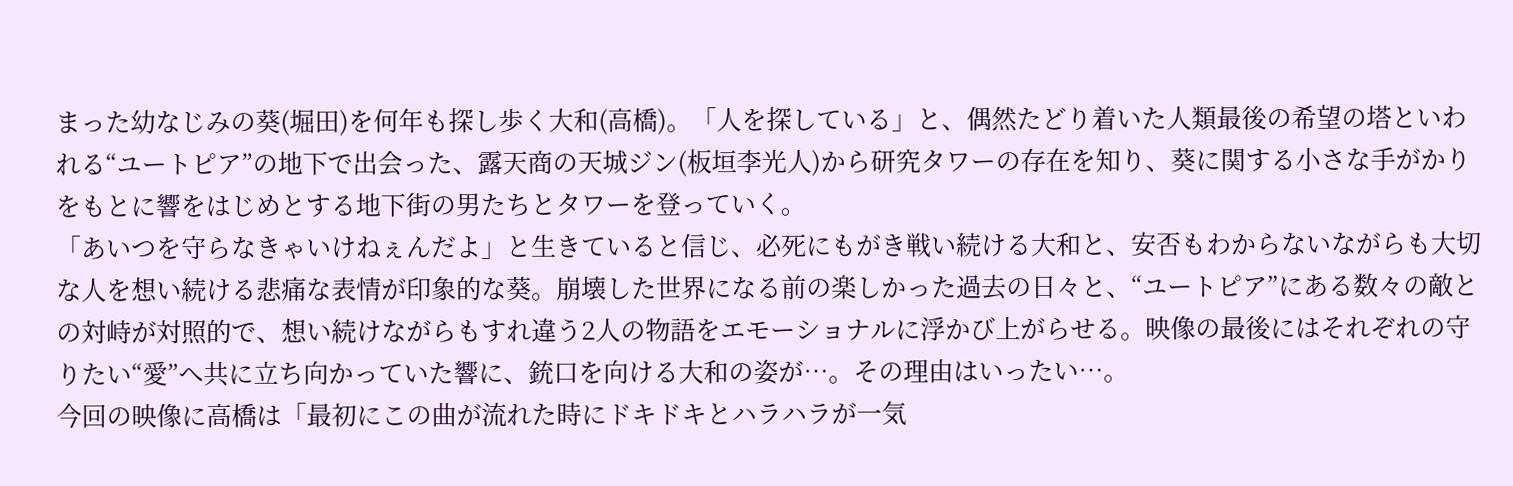まった幼なじみの葵(堀田)を何年も探し歩く大和(高橋)。「人を探している」と、偶然たどり着いた人類最後の希望の塔といわれる“ユートピア”の地下で出会った、露天商の天城ジン(板垣李光人)から研究タワーの存在を知り、葵に関する小さな手がかりをもとに響をはじめとする地下街の男たちとタワーを登っていく。
「あいつを守らなきゃいけねぇんだよ」と生きていると信じ、必死にもがき戦い続ける大和と、安否もわからないながらも大切な人を想い続ける悲痛な表情が印象的な葵。崩壊した世界になる前の楽しかった過去の日々と、“ユートピア”にある数々の敵との対峙が対照的で、想い続けながらもすれ違う2人の物語をエモーショナルに浮かび上がらせる。映像の最後にはそれぞれの守りたい“愛”へ共に立ち向かっていた響に、銃口を向ける大和の姿が…。その理由はいったい…。
今回の映像に高橋は「最初にこの曲が流れた時にドキドキとハラハラが一気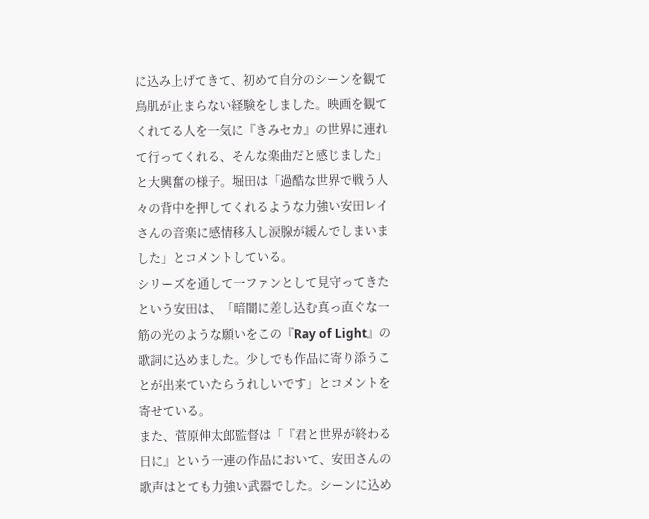に込み上げてきて、初めて自分のシーンを観て鳥肌が止まらない経験をしました。映画を観てくれてる人を一気に『きみセカ』の世界に連れて行ってくれる、そんな楽曲だと感じました」と大興奮の様子。堀田は「過酷な世界で戦う人々の背中を押してくれるような力強い安田レイさんの音楽に感情移入し涙腺が緩んでしまいました」とコメントしている。
シリーズを通して一ファンとして見守ってきたという安田は、「暗闇に差し込む真っ直ぐな一筋の光のような願いをこの『Ray of Light』の歌詞に込めました。少しでも作品に寄り添うことが出来ていたらうれしいです」とコメントを寄せている。
また、菅原伸太郎監督は「『君と世界が終わる日に』という一連の作品において、安田さんの歌声はとても力強い武器でした。シーンに込め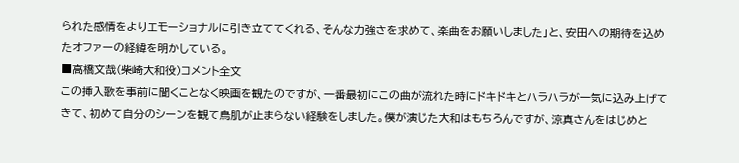られた感情をよりエモーショナルに引き立ててくれる、そんな力強さを求めて、楽曲をお願いしました」と、安田への期待を込めたオファーの経緯を明かしている。
■高橋文哉(柴崎大和役)コメント全文
この挿入歌を事前に聞くことなく映画を観たのですが、一番最初にこの曲が流れた時にドキドキとハラハラが一気に込み上げてきて、初めて自分のシーンを観て鳥肌が止まらない経験をしました。僕が演じた大和はもちろんですが、涼真さんをはじめと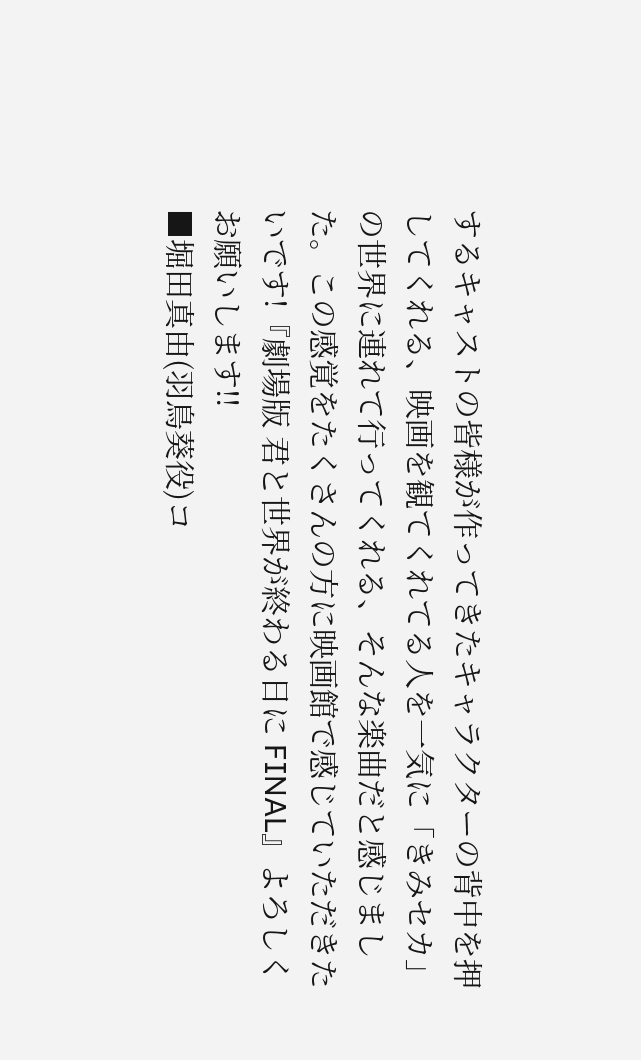するキャストの皆様が作ってきたキャラクターの背中を押してくれる、映画を観てくれてる人を一気に「きみセカ」の世界に連れて行ってくれる、そんな楽曲だと感じました。この感覚をたくさんの方に映画館で感じていただきたいです!『劇場版 君と世界が終わる日に FINAL』よろしくお願いします!!
■堀田真由(羽鳥葵役)コ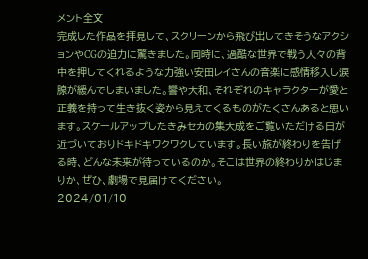メント全文
完成した作品を拝見して、スクリーンから飛び出してきそうなアクションやCGの迫力に驚きました。同時に、過酷な世界で戦う人々の背中を押してくれるような力強い安田レイさんの音楽に感情移入し涙腺が緩んでしまいました。響や大和、それぞれのキャラクターが愛と正義を持って生き抜く姿から見えてくるものがたくさんあると思います。スケールアップしたきみセカの集大成をご覧いただける日が近づいておりドキドキワクワクしています。長い旅が終わりを告げる時、どんな未来が待っているのか。そこは世界の終わりかはじまりか、ぜひ、劇場で見届けてください。
2024/01/10